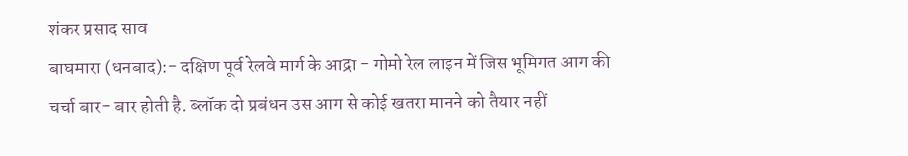शंकर प्रसाद साव
बाघमारा (धनबाद):- दक्षिण पूर्व रेलवे मार्ग के आद्रा - गोमो रेल लाइन में जिस भूमिगत आग की चर्चा बार- बार होती है. ब्लॉक दो प्रबंधन उस आग से कोई खतरा मानने को तैयार नहीं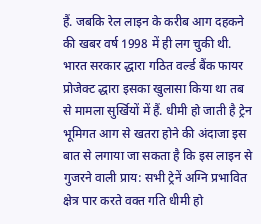हैं. जबकि रेल लाइन के करीब आग दहकने की खबर वर्ष 1998 में ही लग चुकी थी. भारत सरकार द्धारा गठित वर्ल्ड बैंक फायर प्रोजेक्ट द्धारा इसका खुलासा किया था तब से मामला सुर्खियों में हैं. धीमी हो जाती है ट्रेन भूमिगत आग से खतरा होने की अंदाजा इस बात से लगाया जा सकता है कि इस लाइन से गुजरने वाली प्राय: सभी ट्रेनें अग्नि प्रभावित क्षेत्र पार करते वक्त गति धीमी हो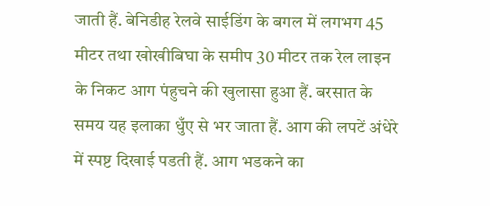जाती हैं. बेनिडीह रेलवे साईडिंग के बगल में लगभग 45 मीटर तथा खोखीबिघा के समीप 30 मीटर तक रेल लाइन के निकट आग पंहुचने की खुलासा हुआ हैं. बरसात के समय यह इलाका धुँए से भर जाता हैं. आग की लपटें अंधेरे में स्पष्ट दिखाई पडती हैं. आग भडकने का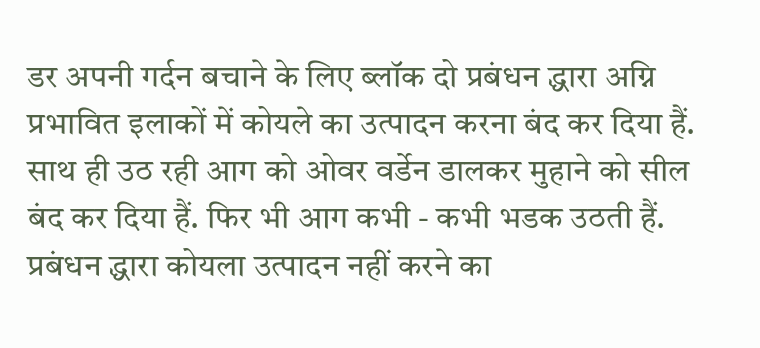डर अपनी गर्दन बचाने के लिए ब्लॉक दो प्रबंधन द्धारा अग्नि प्रभावित इलाकों में कोयले का उत्पादन करना बंद कर दिया हैं. साथ ही उठ रही आग को ओवर वर्डेन डालकर मुहाने को सील बंद कर दिया हैं. फिर भी आग कभी - कभी भडक उठती हैं. प्रबंधन द्धारा कोयला उत्पादन नहीं करने का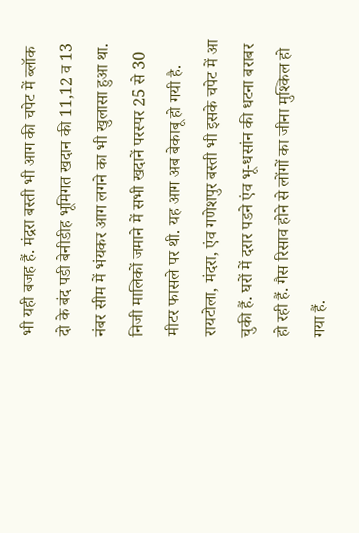भी यही बजह हैं. मंद्ररा बस्ती भी आग की चपेट में ब्लॉक दो के बंद पडी बेनीडीह भूमिगत खदान की 11,12 व 13 नंबर सीम में भंयकर आग लगने का भी खुलासा हुआ था. निजी मालिकों जमाने में सभी खदानें परस्पर 25 से 30 मीटर फासले पर थी. यह आग अब बेकाबू हो गयी है. रायटोला, मंदरा, एंव गणेशपुर बस्ती भी इसके चपेट में आ चुकी हैं. घरों में दरार पडने एंव भू-धसांन की धटना बराबर हो रही हैं. गैस रिसाव होने से लोंगों का जीना मुश्किल हो गया हैं.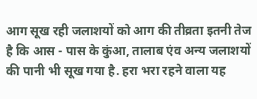आग सूख रही जलाशयों को आग की तीव्रता इतनी तेज है कि आस - पास के कुंआ, तालाब एंव अन्य जलाशयों की पानी भी सूख गया है. हरा भरा रहने वाला यह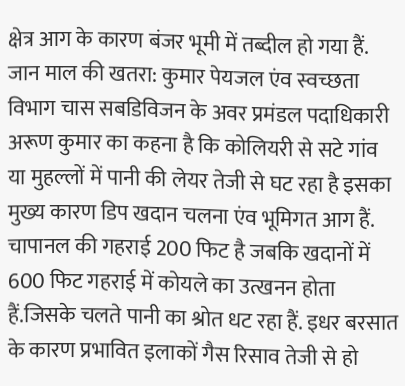क्षेत्र आग के कारण बंजर भूमी में तब्दील हो गया हैं. जान माल की खतरा: कुमार पेयजल एंव स्वच्छता विभाग चास सबडिविजन के अवर प्रमंडल पदाधिकारी अरूण कुमार का कहना है कि कोलियरी से सटे गांव या मुहल्लों में पानी की लेयर तेजी से घट रहा है इसका मुख्य कारण डिप खदान चलना एंव भूमिगत आग हैं. चापानल की गहराई 200 फिट है जबकि खदानों में 600 फिट गहराई में कोयले का उत्खनन होता हैं.जिसके चलते पानी का श्रोत धट रहा हैं. इधर बरसात के कारण प्रभावित इलाकों गैस रिसाव तेजी से हो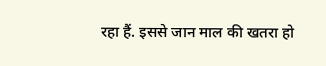रहा हैं. इससे जान माल की खतरा हो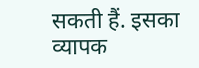सकती हैं. इसका व्यापक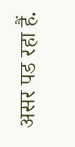असर पड रहा हैं.